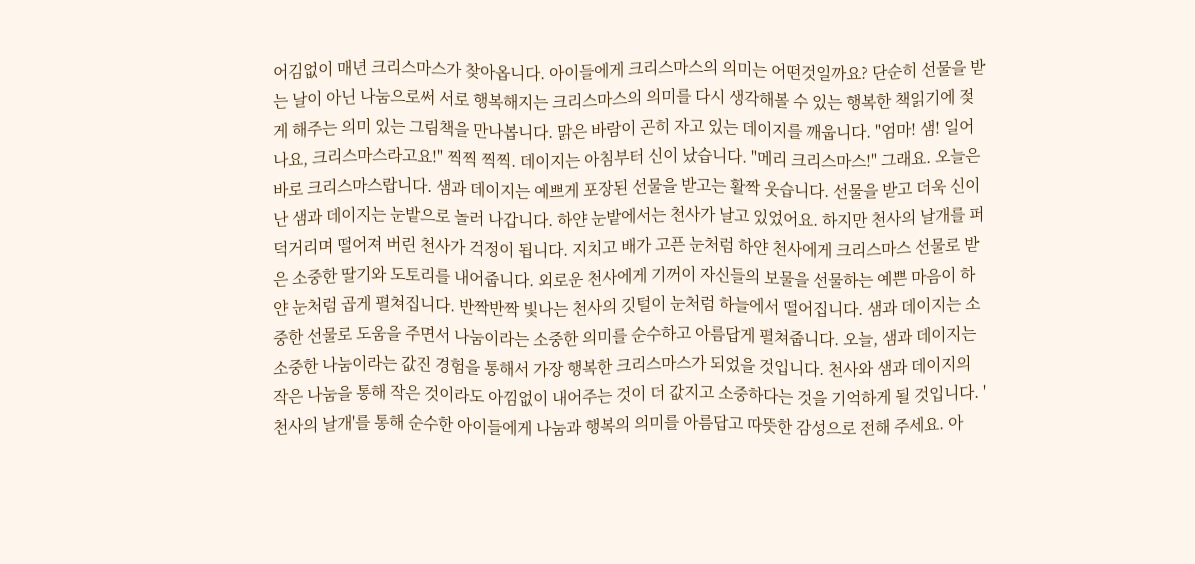어김없이 매년 크리스마스가 찾아옵니다. 아이들에게 크리스마스의 의미는 어떤것일까요? 단순히 선물을 받는 날이 아닌 나눔으로써 서로 행복해지는 크리스마스의 의미를 다시 생각해볼 수 있는 행복한 책읽기에 젖게 해주는 의미 있는 그림책을 만나봅니다. 맑은 바람이 곤히 자고 있는 데이지를 깨웁니다. "엄마! 샘! 일어나요, 크리스마스라고요!" 찍찍 찍찍. 데이지는 아침부터 신이 났습니다. "메리 크리스마스!" 그래요. 오늘은 바로 크리스마스랍니다. 샘과 데이지는 예쁘게 포장된 선물을 받고는 활짝 웃습니다. 선물을 받고 더욱 신이 난 샘과 데이지는 눈밭으로 놀러 나갑니다. 하얀 눈밭에서는 천사가 날고 있었어요. 하지만 천사의 날개를 퍼덕거리며 떨어져 버린 천사가 걱정이 됩니다. 지치고 배가 고픈 눈처럼 하얀 천사에게 크리스마스 선물로 받은 소중한 딸기와 도토리를 내어줍니다. 외로운 천사에게 기꺼이 자신들의 보물을 선물하는 예쁜 마음이 하얀 눈처럼 곱게 펼쳐집니다. 반짝반짝 빛나는 천사의 깃털이 눈처럼 하늘에서 떨어집니다. 샘과 데이지는 소중한 선물로 도움을 주면서 나눔이라는 소중한 의미를 순수하고 아름답게 펼쳐줍니다. 오늘, 샘과 데이지는 소중한 나눔이라는 값진 경험을 통해서 가장 행복한 크리스마스가 되었을 것입니다. 천사와 샘과 데이지의 작은 나눔을 통해 작은 것이라도 아낌없이 내어주는 것이 더 값지고 소중하다는 것을 기억하게 될 것입니다. '천사의 날개'를 통해 순수한 아이들에게 나눔과 행복의 의미를 아름답고 따뜻한 감성으로 전해 주세요. 아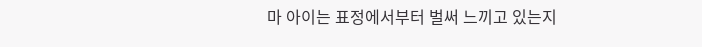마 아이는 표정에서부터 벌써 느끼고 있는지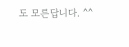도 모른답니다. ^^